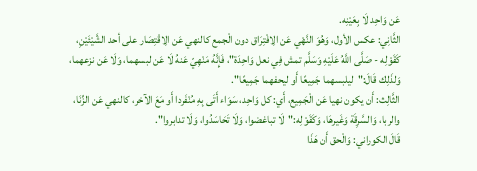عَن وَاحِد لَا بِعَيْنِه.
الثَّانِي: عكس الأول، وَهُوَ النَّهْي عَن الِافْتِرَاق دون الْجمع كالنهي عَن الِاقْتِصَار على أحد الشَّيْئَيْنِ، كَقَوْلِه - صَلَّى اللَّهُ عَلَيْهِ وَسَلَّم تمش فِي نعل وَاحِدَة"، فَإِنَّهُ مَنْهِيّ عَنهُ لَا عَن لبسهما، وَلَا عَن نزعهما، وَلذَلِك قَالَ:"ليلبسهما جَمِيعًا أَو ليحفهما جَمِيعًا".
الثَّالِث: أَن يكون نهيا عَن الْجَمِيع، أَي: كل وَاحِد، سَوَاء أَتَى بِهِ مُنْفَردا أَو مَعَ الآخر، كالنهي عَن الزِّنَا، والربا، وَالسَّرِقَة وَغَيرهَا، وَكَقَوْلِه:"لَا تباغضوا، وَلَا تَحَاسَدُوا، وَلَا تدابروا".
قَالَ الكوراني: وَالْحق أَن هَذَا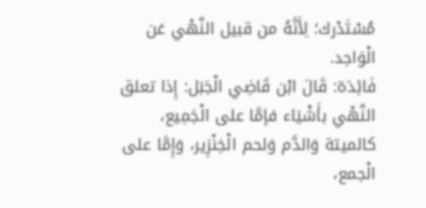مُسْتَدْرك؛ لِأَنَّهُ من قبيل النَّهْي عَن الْوَاحِد.
فَائِدَة: قَالَ ابْن قَاضِي الْجَبَل: إِذا تعلق النَّهْي بأَشْيَاء فإمَّا على الْجَمِيع، كالميتة وَالدَّم وَلحم الْخِنْزِير، وَإِمَّا على الْجمع،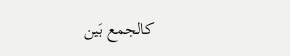كالجمع بَين